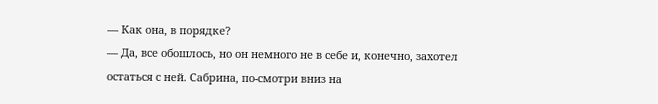— Как она, в порядке?
— Да, все обошлось, но он немного не в себе и, конечно, захотел остаться с ней. Сабрина, по-смотри вниз на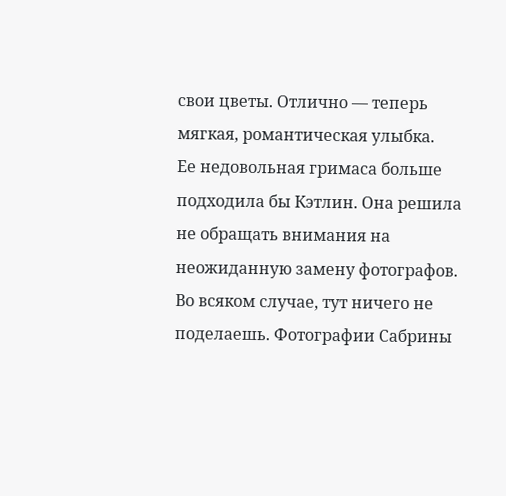свои цветы. Отлично — теперь мягкая, романтическая улыбка.
Ее недовольная гримаса больше подходила бы Кэтлин. Она решила не обращать внимания на неожиданную замену фотографов. Во всяком случае, тут ничего не поделаешь. Фотографии Сабрины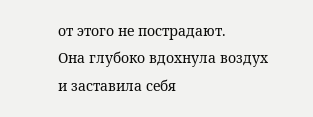от этого не пострадают.
Она глубоко вдохнула воздух и заставила себя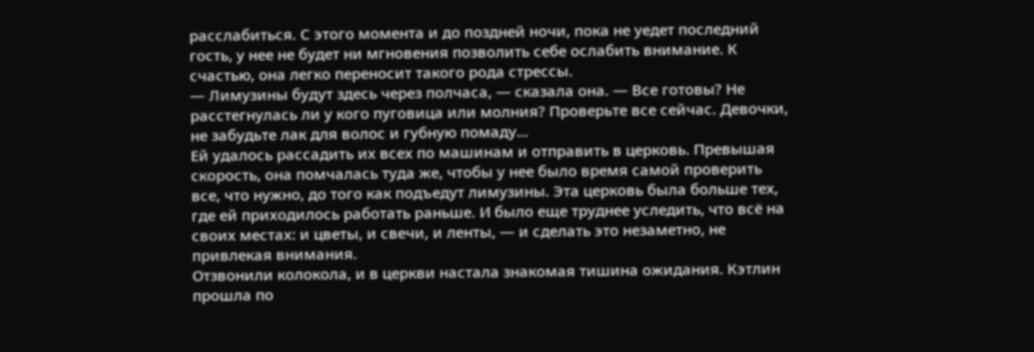расслабиться. С этого момента и до поздней ночи, пока не уедет последний гость, у нее не будет ни мгновения позволить себе ослабить внимание. К счастью, она легко переносит такого рода стрессы.
— Лимузины будут здесь через полчаса, — сказала она. — Все готовы? Не расстегнулась ли у кого пуговица или молния? Проверьте все сейчас. Девочки, не забудьте лак для волос и губную помаду…
Ей удалось рассадить их всех по машинам и отправить в церковь. Превышая скорость, она помчалась туда же, чтобы у нее было время самой проверить все, что нужно, до того как подъедут лимузины. Эта церковь была больше тех, где ей приходилось работать раньше. И было еще труднее уследить, что всё на своих местах: и цветы, и свечи, и ленты, — и сделать это незаметно, не привлекая внимания.
Отзвонили колокола, и в церкви настала знакомая тишина ожидания. Кэтлин прошла по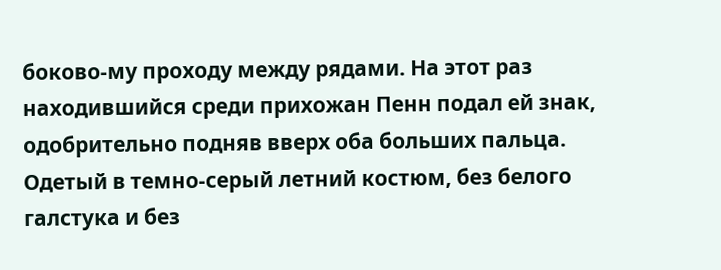боково-му проходу между рядами. На этот раз находившийся среди прихожан Пенн подал ей знак, одобрительно подняв вверх оба больших пальца. Одетый в темно-серый летний костюм, без белого галстука и без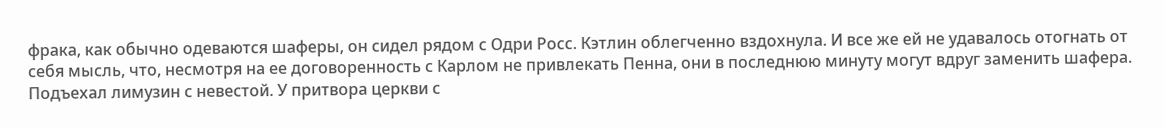фрака, как обычно одеваются шаферы, он сидел рядом с Одри Росс. Кэтлин облегченно вздохнула. И все же ей не удавалось отогнать от себя мысль, что, несмотря на ее договоренность с Карлом не привлекать Пенна, они в последнюю минуту могут вдруг заменить шафера.
Подъехал лимузин с невестой. У притвора церкви с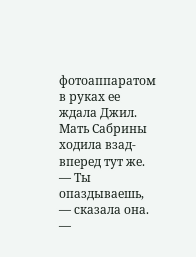фотоаппаратом в руках ее ждала Джил. Мать Сабрины ходила взад-вперед тут же.
— Ты опаздываешь, — сказала она. —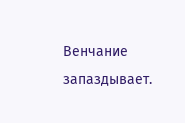Венчание запаздывает.